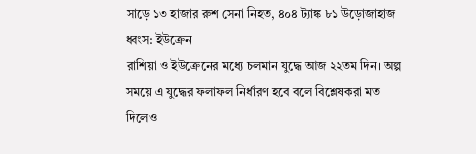সাড়ে ১৩ হাজার রুশ সেনা নিহত, ৪০৪ ট্যাঙ্ক ৮১ উড়োজাহাজ ধ্বংস: ইউক্রেন
রাশিয়া ও ইউক্রেনের মধ্যে চলমান যুদ্ধে আজ ২২তম দিন। অল্প সময়ে এ যুদ্ধের ফলাফল নির্ধারণ হবে বলে বিশ্লেষকরা মত দিলেও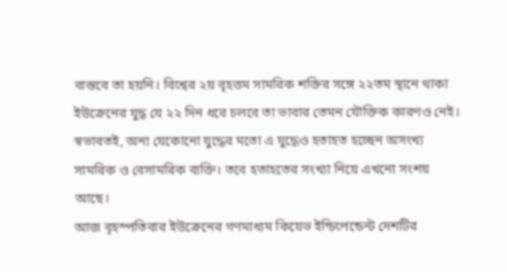বাস্তবে তা হয়নি। বিশ্বের ২য় বৃহত্তম সামরিক শক্তির সঙ্গে ২২তম স্থানে থাকা ইউক্রেনের যুদ্ধ যে ২২ দিন ধরে চলবে তা ভাবার তেমন যৌক্তিক কারণও নেই।
স্বভাবতই, অন্য যেকোনো যুদ্ধের মতো এ যুদ্ধেও হতাহত হচ্ছেন অসংখ্য সামরিক ও বেসামরিক ব্যক্তি। তবে হতাহতের সংখ্যা নিয়ে এখনো সংশয় আছে।
আজ বৃহস্পতিবার ইউক্রেনের গণমাধ্যম কিয়েভ ইন্ডিপেন্ডেন্ট দেশটির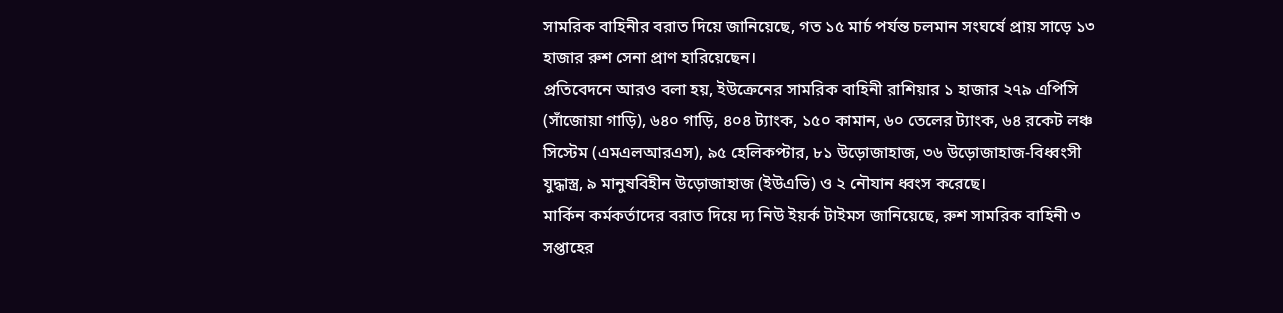সামরিক বাহিনীর বরাত দিয়ে জানিয়েছে, গত ১৫ মার্চ পর্যন্ত চলমান সংঘর্ষে প্রায় সাড়ে ১৩ হাজার রুশ সেনা প্রাণ হারিয়েছেন।
প্রতিবেদনে আরও বলা হয়, ইউক্রেনের সামরিক বাহিনী রাশিয়ার ১ হাজার ২৭৯ এপিসি (সাঁজোয়া গাড়ি), ৬৪০ গাড়ি, ৪০৪ ট্যাংক, ১৫০ কামান, ৬০ তেলের ট্যাংক, ৬৪ রকেট লঞ্চ সিস্টেম (এমএলআরএস), ৯৫ হেলিকপ্টার, ৮১ উড়োজাহাজ, ৩৬ উড়োজাহাজ-বিধ্বংসী যুদ্ধাস্ত্র, ৯ মানুষবিহীন উড়োজাহাজ (ইউএভি) ও ২ নৌযান ধ্বংস করেছে।
মার্কিন কর্মকর্তাদের বরাত দিয়ে দ্য নিউ ইয়র্ক টাইমস জানিয়েছে, রুশ সামরিক বাহিনী ৩ সপ্তাহের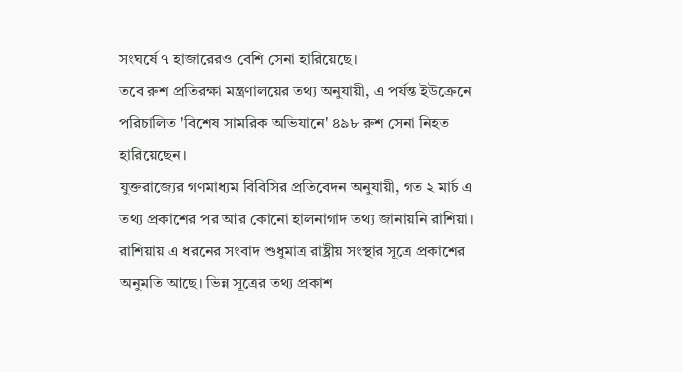সংঘর্ষে ৭ হাজারেরও বেশি সেনা হারিয়েছে।
তবে রুশ প্রতিরক্ষা মন্ত্রণালয়ের তথ্য অনুযায়ী, এ পর্যন্ত ইউক্রেনে পরিচালিত 'বিশেষ সামরিক অভিযানে' ৪৯৮ রুশ সেনা নিহত হারিয়েছেন।
যুক্তরাজ্যের গণমাধ্যম বিবিসির প্রতিবেদন অনুযায়ী, গত ২ মার্চ এ তথ্য প্রকাশের পর আর কোনো হালনাগাদ তথ্য জানায়নি রাশিয়া।
রাশিয়ায় এ ধরনের সংবাদ শুধুমাত্র রাষ্ট্রীয় সংস্থার সূত্রে প্রকাশের অনুমতি আছে। ভিন্ন সূত্রের তথ্য প্রকাশ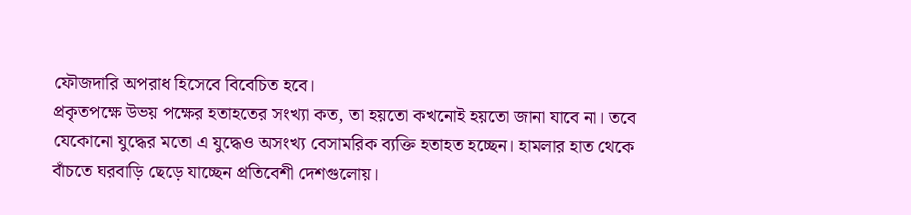ফৌজদারি অপরাধ হিসেবে বিবেচিত হবে।
প্রকৃতপক্ষে উভয় পক্ষের হতাহতের সংখ্যা কত, তা হয়তো কখনোই হয়তো জানা যাবে না। তবে যেকোনো যুদ্ধের মতো এ যুদ্ধেও অসংখ্য বেসামরিক ব্যক্তি হতাহত হচ্ছেন। হামলার হাত থেকে বাঁচতে ঘরবাড়ি ছেড়ে যাচ্ছেন প্রতিবেশী দেশগুলোয়।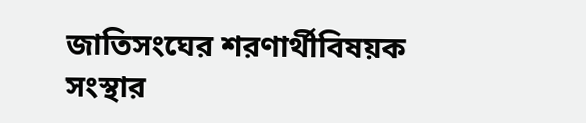জাতিসংঘের শরণার্থীবিষয়ক সংস্থার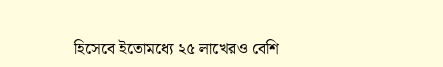হিসেবে ইতোমধ্যে ২৫ লাখেরও বেশি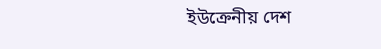ইউক্রেনীয় দেশ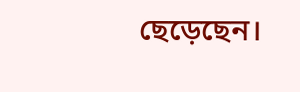ছেড়েছেন।